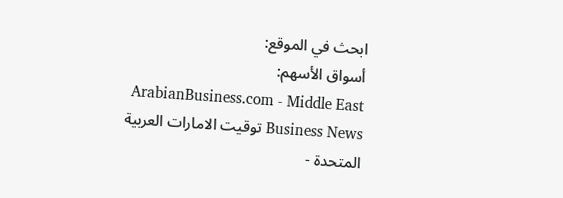ابحث في الموقع:
أسواق الأسهم:
ArabianBusiness.com - Middle East Business News توقيت الامارات العربية المتحدة -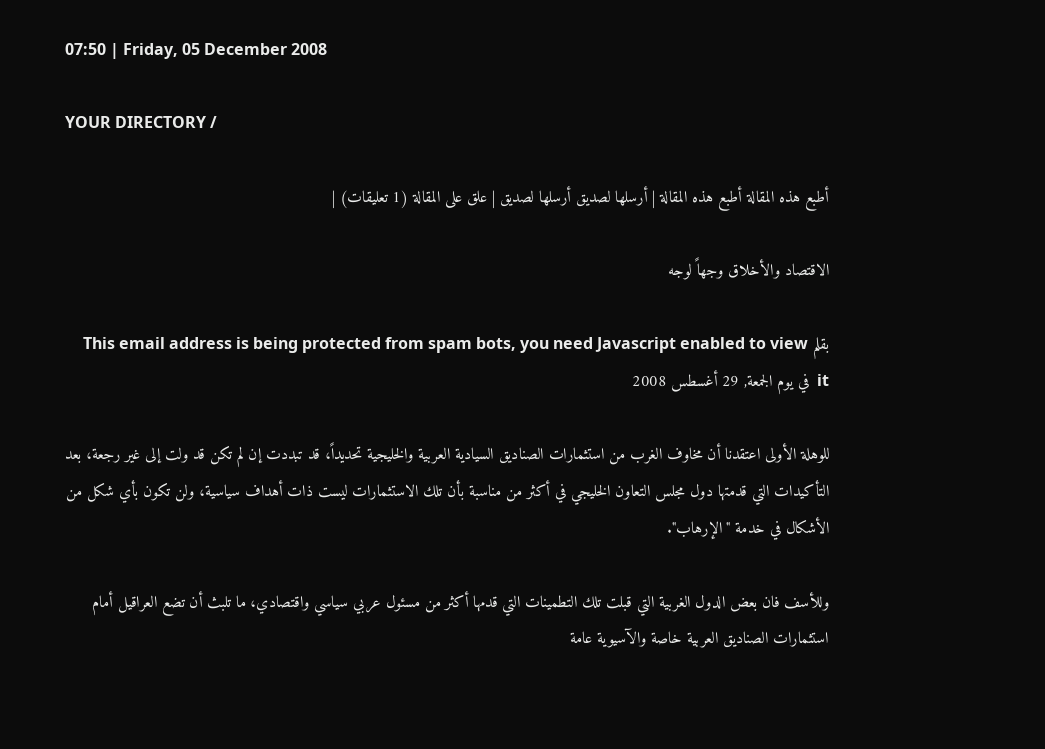07:50 | Friday, 05 December 2008

YOUR DIRECTORY /

أطبع هذه المقالة أطبع هذه المقالة | أرسلها لصديق أرسلها لصديق | علق على المقالة (1 تعليقات) |

الاقتصاد والأخلاق وجهاً لوجه

بقلم This email address is being protected from spam bots, you need Javascript enabled to view it  في يوم الجمعة, 29 أغسطس 2008

للوهلة الأولى اعتقدنا أن مخاوف الغرب من استثمارات الصناديق السيادية العربية والخليجية تحديداً، قد تبددت إن لم تكن قد ولت إلى غير رجعة، بعد التأكيدات التي قدمتها دول مجلس التعاون الخليجي في أكثر من مناسبة بأن تلك الاستثمارات ليست ذات أهداف سياسية، ولن تكون بأي شكل من الأشكال في خدمة "الإرهاب".

وللأسف فان بعض الدول الغربية التي قبلت تلك التطمينات التي قدمها أكثر من مسئول عربي سياسي واقتصادي، ما تلبث أن تضع العراقيل أمام استثمارات الصناديق العربية خاصة والآسيوية عامة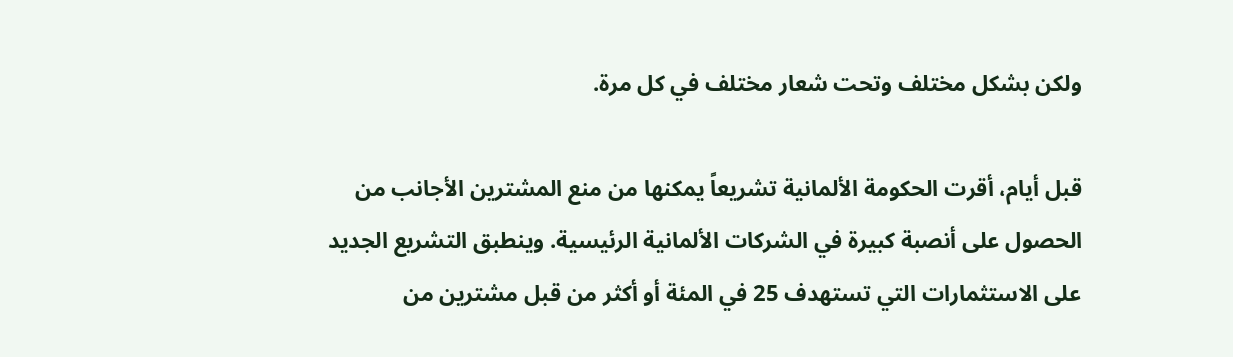ولكن بشكل مختلف وتحت شعار مختلف في كل مرة.

قبل أيام، أقرت الحكومة الألمانية تشريعاً يمكنها من منع المشترين الأجانب من الحصول على أنصبة كبيرة في الشركات الألمانية الرئيسية. وينطبق التشريع الجديد على الاستثمارات التي تستهدف 25 في المئة أو أكثر من قبل مشترين من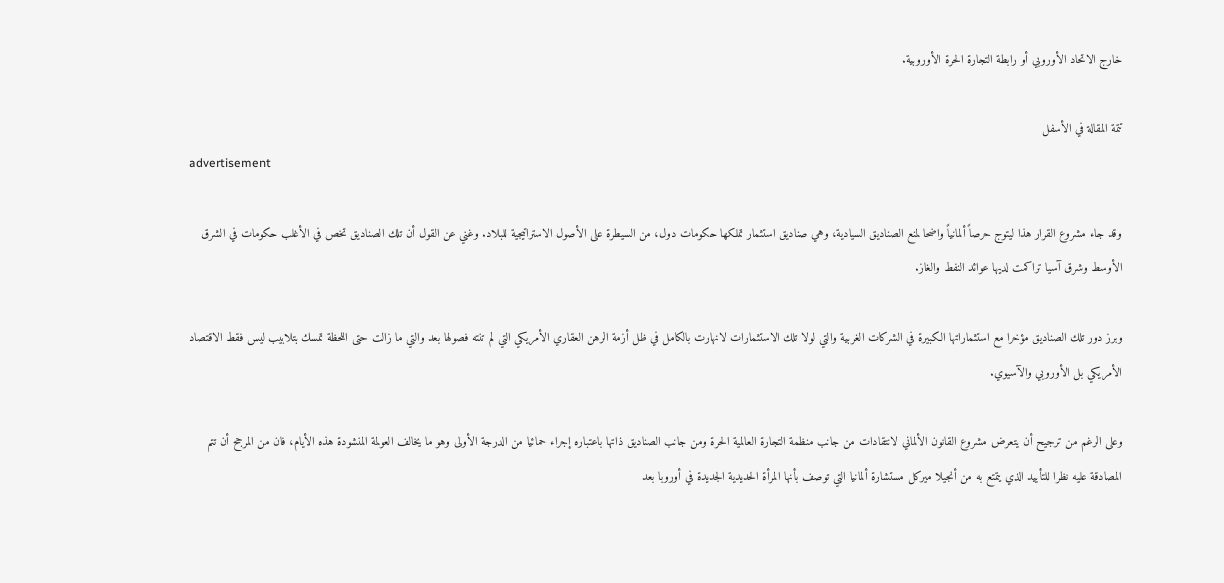خارج الاتحاد الأوروبي أو رابطة التجارة الحرة الأوروبية.

تتمة المقالة في الأسفل
advertisement

وقد جاء مشروع القرار هذا ليتوج حرصاً ألمانياً واضحا لمنع الصناديق السيادية، وهي صناديق استثمار تملكها حكومات دول، من السيطرة على الأصول الاستراتيجية للبلاد. وغني عن القول أن تلك الصناديق تخص في الأغلب حكومات في الشرق الأوسط وشرق آسيا تراكمت لديها عوائد النفط والغاز.

وبرز دور تلك الصناديق مؤخرا مع استثماراتها الكبيرة في الشركات الغربية والتي لولا تلك الاستثمارات لانهارت بالكامل في ظل أزمة الرهن العقاري الأمريكي التي لم تنته فصولها بعد والتي ما زالت حتى اللحظة تمسك بتلابيب ليس فقط الاقتصاد الأمريكي بل الأوروبي والآسيوي.

وعلى الرغم من ترجيح أن يتعرض مشروع القانون الألماني لانتقادات من جانب منظمة التجارة العالمية الحرة ومن جانب الصناديق ذاتها باعتباره إجراء حمائيا من الدرجة الأولى وهو ما يخالف العولمة المنشودة هذه الأيام، فان من المرجح أن تتم المصادقة عليه نظرا للتأييد الذي يتمتع به من أنجيلا ميركل مستشارة ألمانيا التي توصف بأنها المرأة الحديدية الجديدة في أوروبا بعد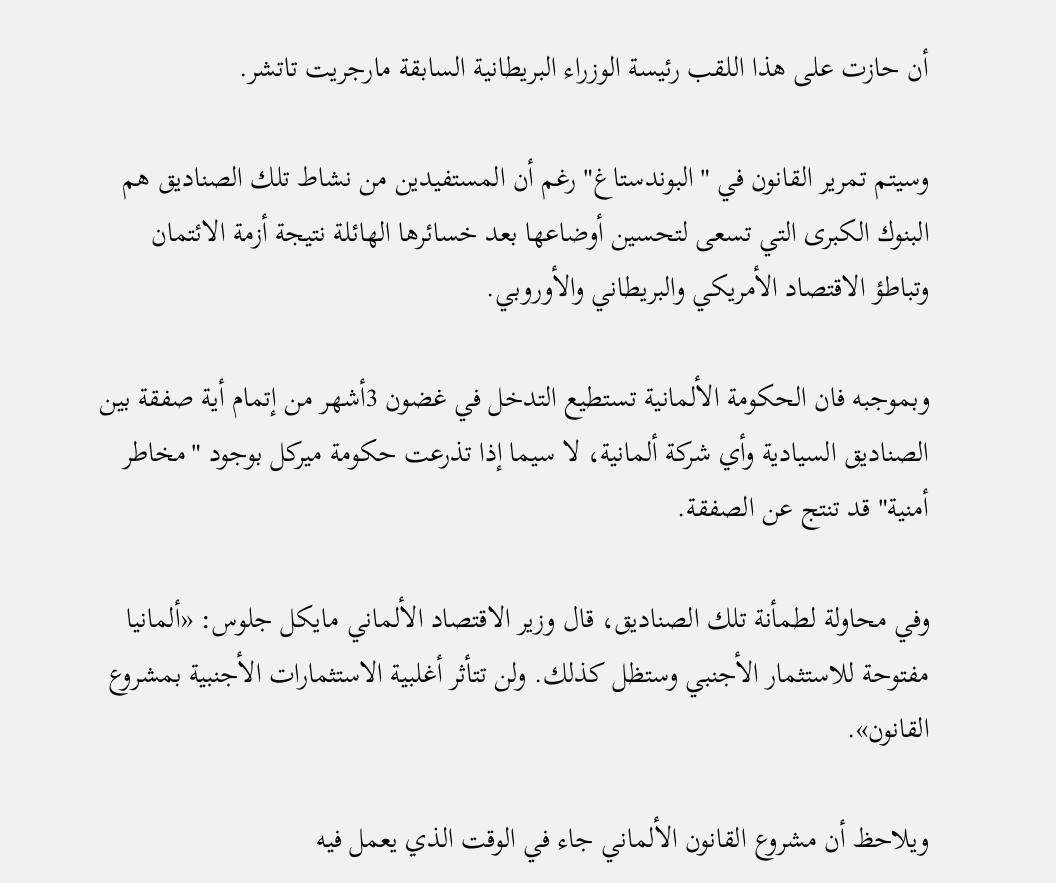أن حازت على هذا اللقب رئيسة الوزراء البريطانية السابقة مارجريت تاتشر.

وسيتم تمرير القانون في "البوندستاغ" رغم أن المستفيدين من نشاط تلك الصناديق هم البنوك الكبرى التي تسعى لتحسين أوضاعها بعد خسائرها الهائلة نتيجة أزمة الائتمان وتباطؤ الاقتصاد الأمريكي والبريطاني والأوروبي.

وبموجبه فان الحكومة الألمانية تستطيع التدخل في غضون 3أشهر من إتمام أية صفقة بين الصناديق السيادية وأي شركة ألمانية، لا سيما إذا تذرعت حكومة ميركل بوجود "مخاطر أمنية" قد تنتج عن الصفقة.

وفي محاولة لطمأنة تلك الصناديق، قال وزير الاقتصاد الألماني مايكل جلوس: «ألمانيا مفتوحة للاستثمار الأجنبي وستظل كذلك. ولن تتأثر أغلبية الاستثمارات الأجنبية بمشروع القانون».

ويلاحظ أن مشروع القانون الألماني جاء في الوقت الذي يعمل فيه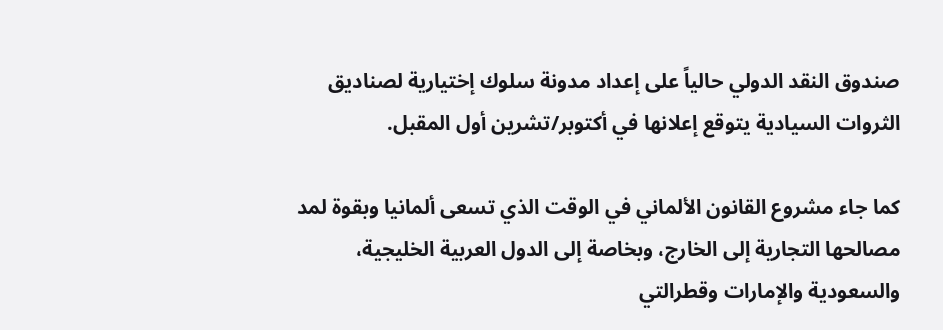صندوق النقد الدولي حالياً على إعداد مدونة سلوك إختيارية لصناديق الثروات السيادية يتوقع إعلانها في أكتوبر/تشرين أول المقبل.

كما جاء مشروع القانون الألماني في الوقت الذي تسعى ألمانيا وبقوة لمد مصالحها التجارية إلى الخارج، وبخاصة إلى الدول العربية الخليجية، والسعودية والإمارات وقطرالتي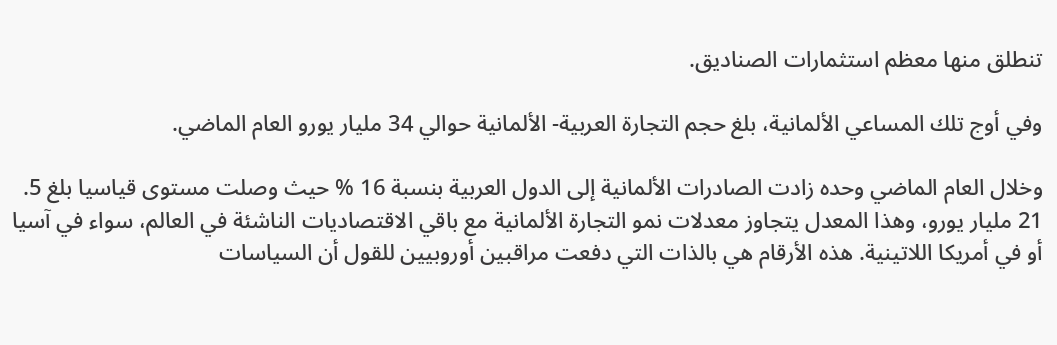تنطلق منها معظم استثمارات الصناديق.

وفي أوج تلك المساعي الألمانية، بلغ حجم التجارة العربية- الألمانية حوالي 34 مليار يورو العام الماضي.

وخلال العام الماضي وحده زادت الصادرات الألمانية إلى الدول العربية بنسبة 16 % حيث وصلت مستوى قياسيا بلغ 5. 21 مليار يورو، وهذا المعدل يتجاوز معدلات نمو التجارة الألمانية مع باقي الاقتصاديات الناشئة في العالم، سواء في آسيا أو في أمريكا اللاتينية. هذه الأرقام هي بالذات التي دفعت مراقبين أوروبيين للقول أن السياسات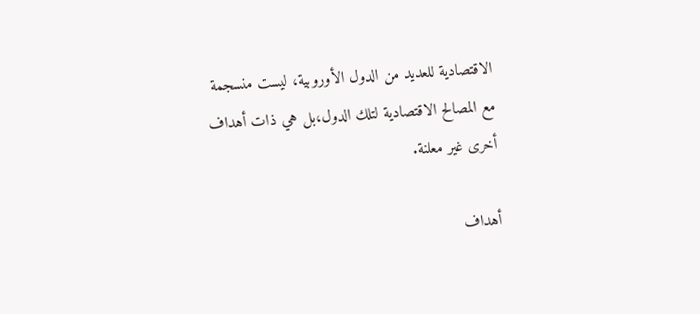الاقتصادية للعديد من الدول الأوروبية، ليست منسجمة مع المصالح الاقتصادية لتلك الدول،بل هي ذات أهداف أخرى غير معلنة.

أهداف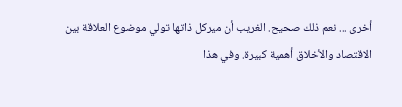أخرى ... نعم ذلك صحيح. الغريب أن ميركل ذاتها تولي موضوع العلاقة بين الاقتصاد والأخلاق أهمية كبيرة. وفي هذا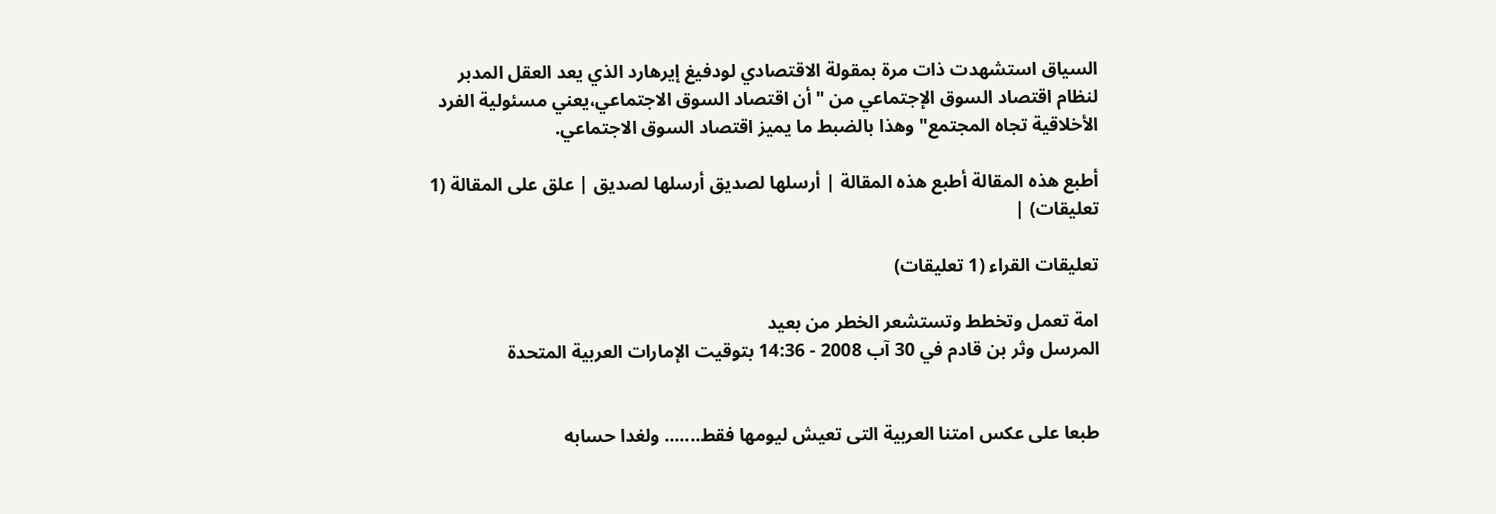السياق استشهدت ذات مرة بمقولة الاقتصادي لودفيغ إيرهارد الذي يعد العقل المدبر لنظام اقتصاد السوق الإجتماعي من "أن اقتصاد السوق الاجتماعي،يعني مسئولية الفرد الأخلاقية تجاه المجتمع" وهذا بالضبط ما يميز اقتصاد السوق الاجتماعي.

أطبع هذه المقالة أطبع هذه المقالة | أرسلها لصديق أرسلها لصديق | علق على المقالة (1 تعليقات) |

تعليقات القراء (1 تعليقات)

امة تعمل وتخطط وتستشعر الخطر من بعيد
المرسل وثر بن قادم في 30 آب 2008 - 14:36 بتوقيت الإمارات العربية المتحدة


طبعا على عكس امتنا العربية التى تعيش ليومها فقط....... ولغدا حسابه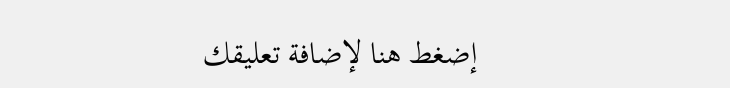إضغط هنا لإضافة تعليقك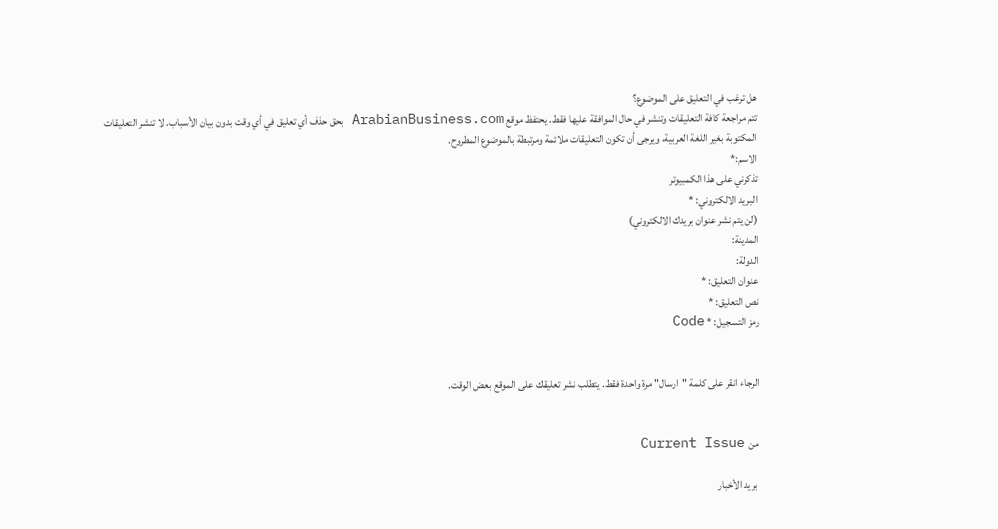هل ترغب في التعليق على الموضوع؟
تتم مراجعة كافة التعليقات وتنشر في حال الموافقة عليها فقط. يحتفظ موقع ArabianBusiness.com بحق حذف أي تعليق في أي وقت بدون بيان الأسباب. لا تنشر التعليقات المكتوبة بغير اللغة العربية، ويرجى أن تكون التعليقات ملائمة ومرتبطة بالموضوع المطروح.
الاسم:*
تذكرني على هذا الكمبيوتر
البريد الالكتروني: *
(لن يتم نشر عنوان بريدك الالكتروني)
المدينة:
الدولة:
عنوان التعليق: *
نص التعليق: *
رمز التسجيل: * Code


الرجاء انقر على كلمة "ارسال" مرة واحدة فقط. يتطلب نشر تعليقك على الموقع بعض الوقت.


من  Current Issue

 بريد الأخبار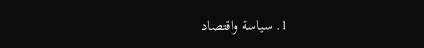1. سياسة واقتصاد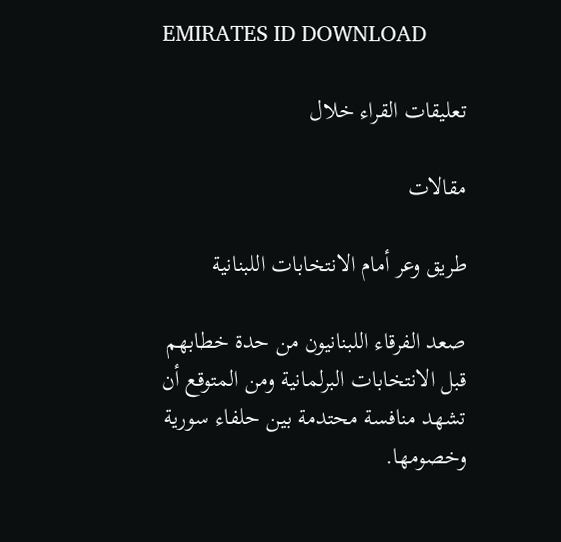EMIRATES ID DOWNLOAD

تعليقات القراء خلال

مقالات

طريق وعر أمام الانتخابات اللبنانية

صعد الفرقاء اللبنانيون من حدة خطابهم قبل الانتخابات البرلمانية ومن المتوقع أن تشهد منافسة محتدمة بين حلفاء سورية وخصومها.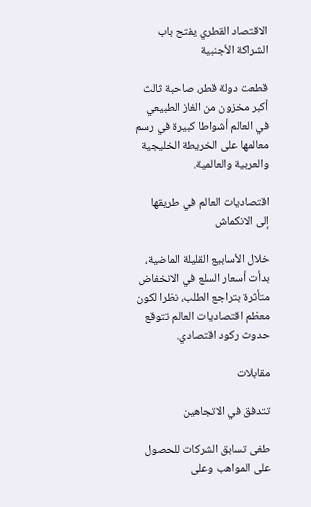الاقتصاد القطري يفتح باب الشراكة الأجنبية

قطعت دولة قطر، صاحبة ثالث أكبر مخزون من الغاز الطبيعي في العالم أشواطا كبيرة في رسم معالمها على الخريطة الخليجية والعربية والعالمية.

اقتصاديات العالم في طريقها إلى الانكماش

خلال الأسابيع القليلة الماضية، بدأت أسعار السلع في الانخفاض متأثرة بتراجع الطلب، نظرا لكون معظم اقتصاديات العالم تتوقع حدوث ركود اقتصادي.

مقابلات

تتدفق في الاتجاهين

طغى تسابق الشركات للحصول على المواهب وعلى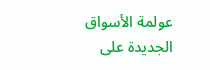عولمة الأسواق الجديدة على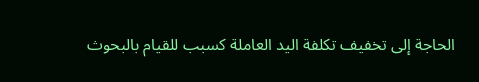الحاجة إلى تخفيف تكلفة اليد العاملة كسبب للقيام بالبحوث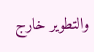والتطوير خارج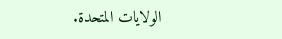الولايات المتحدة.